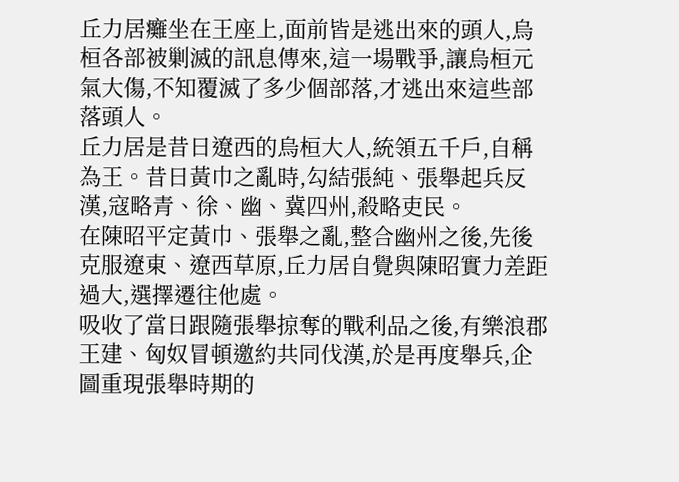丘力居癱坐在王座上,面前皆是逃出來的頭人,烏桓各部被剿滅的訊息傳來,這一場戰爭,讓烏桓元氣大傷,不知覆滅了多少個部落,才逃出來這些部落頭人。
丘力居是昔日遼西的烏桓大人,統領五千戶,自稱為王。昔日黃巾之亂時,勾結張純、張舉起兵反漢,寇略青、徐、幽、冀四州,殺略吏民。
在陳昭平定黃巾、張舉之亂,整合幽州之後,先後克服遼東、遼西草原,丘力居自覺與陳昭實力差距過大,選擇遷往他處。
吸收了當日跟隨張舉掠奪的戰利品之後,有樂浪郡王建、匈奴冒頓邀約共同伐漢,於是再度舉兵,企圖重現張舉時期的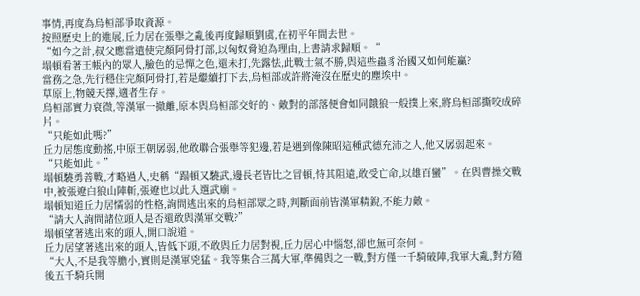事情,再度為烏桓部爭取資源。
按照歷史上的進展,丘力居在張舉之亂後再度歸順劉虞,在初平年間去世。
“如今之計,叔父應當遣使完顏阿骨打部,以匈奴脅迫為理由,上書請求歸順。“
塌頓看著王帳內的眾人,臉色的忌憚之色,還未打,先露怯,此戰士氣不勝,與這些蟲豸治國又如何能贏?
當務之急,先行穩住完顏阿骨打,若是繼續打下去,烏桓部或許將淹沒在歷史的塵埃中。
草原上,物競天擇,適者生存。
烏桓部實力衰微,等漢軍一撤離,原本與烏桓部交好的、敵對的部落便會如同餓狼一般撲上來,將烏桓部撕咬成碎片。
“只能如此嗎?”
丘力居態度動搖,中原王朝孱弱,他敢聯合張舉等犯邊,若是遇到像陳昭這種武德充沛之人,他又孱弱起來。
“只能如此。”
塌頓驍勇善戰,才略過人,史稱“蹋頓又驍武,邊長老皆比之冒頓,恃其阻遠,敢受亡命,以雄百蠻”。在與曹操交戰中,被張遼白狼山陣斬,張遼也以此入選武廟。
塌頓知道丘力居懦弱的性格,詢問逃出來的烏桓部眾之時,判斷面前皆漢軍精銳,不能力敵。
“請大人詢問諸位頭人是否還敢與漢軍交戰?”
塌頓望著逃出來的頭人,開口說道。
丘力居望著逃出來的頭人,皆低下頭,不敢與丘力居對視,丘力居心中惱怒,卻也無可奈何。
“大人,不是我等膽小,實則是漢軍兇猛。我等集合三萬大軍,準備與之一戰,對方僅一千騎破陣,我軍大亂,對方隨後五千騎兵開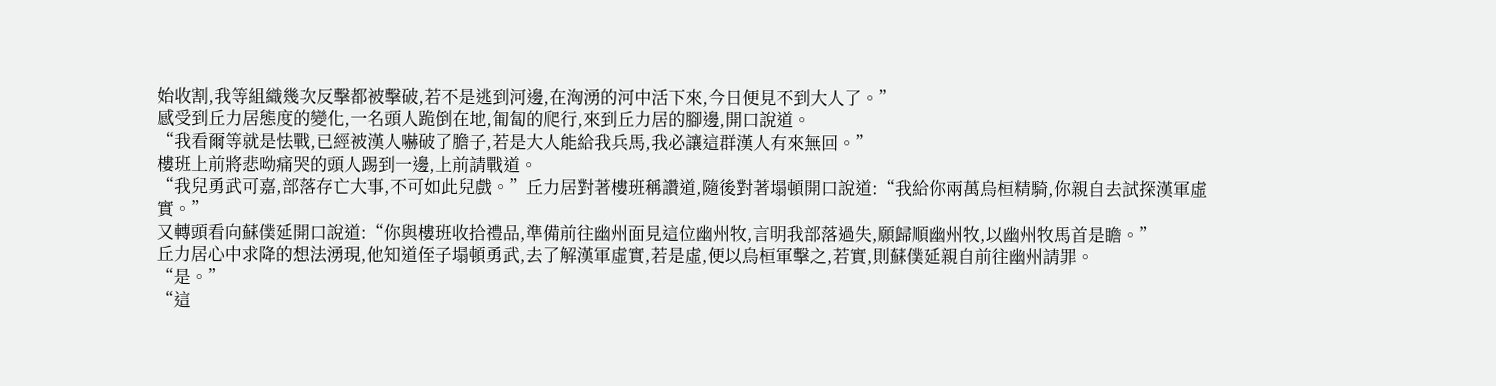始收割,我等組織幾次反擊都被擊破,若不是逃到河邊,在洶湧的河中活下來,今日便見不到大人了。”
感受到丘力居態度的變化,一名頭人跪倒在地,匍匐的爬行,來到丘力居的腳邊,開口說道。
“我看爾等就是怯戰,已經被漢人嚇破了膽子,若是大人能給我兵馬,我必讓這群漢人有來無回。”
樓班上前將悲呦痛哭的頭人踢到一邊,上前請戰道。
“我兒勇武可嘉,部落存亡大事,不可如此兒戲。”丘力居對著樓班稱讚道,隨後對著塌頓開口說道:“我給你兩萬烏桓精騎,你親自去試探漢軍虛實。”
又轉頭看向蘇僕延開口說道:“你與樓班收拾禮品,準備前往幽州面見這位幽州牧,言明我部落過失,願歸順幽州牧,以幽州牧馬首是瞻。”
丘力居心中求降的想法湧現,他知道侄子塌頓勇武,去了解漢軍虛實,若是虛,便以烏桓軍擊之,若實,則蘇僕延親自前往幽州請罪。
“是。”
“這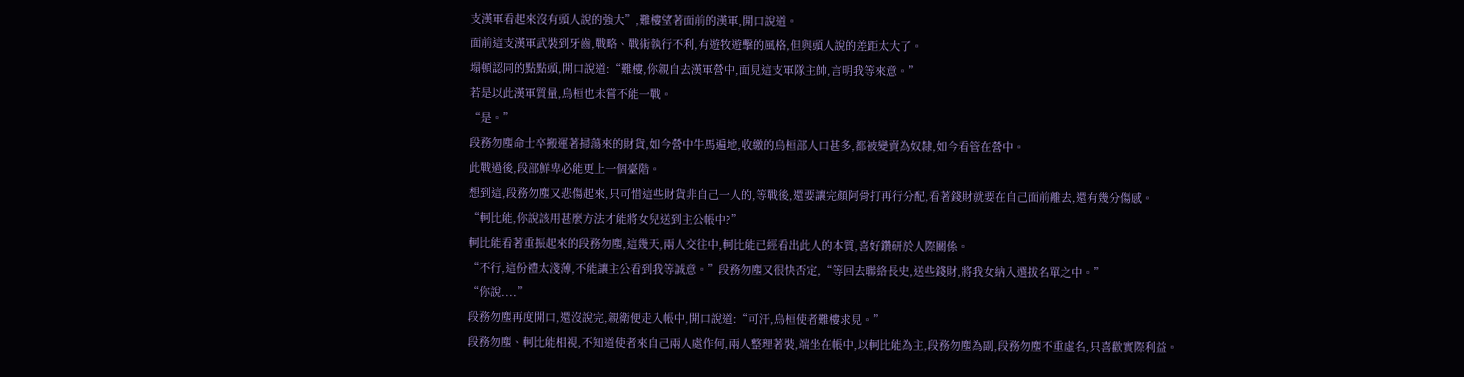支漢軍看起來沒有頭人說的強大”,難樓望著面前的漢軍,開口說道。
面前這支漢軍武裝到牙齒,戰略、戰術執行不利,有遊牧遊擊的風格,但與頭人說的差距太大了。
塌頓認同的點點頭,開口說道:“難樓,你親自去漢軍營中,面見這支軍隊主帥,言明我等來意。”
若是以此漢軍質量,烏桓也未嘗不能一戰。
“是。”
段務勿塵命士卒搬運著掃蕩來的財貨,如今營中牛馬遍地,收繳的烏桓部人口甚多,都被變賣為奴隸,如今看管在營中。
此戰過後,段部鮮卑必能更上一個臺階。
想到這,段務勿塵又悲傷起來,只可惜這些財貨非自己一人的,等戰後,還要讓完顏阿骨打再行分配,看著錢財就要在自己面前離去,還有幾分傷感。
“軻比能,你說該用甚麼方法才能將女兒送到主公帳中?”
軻比能看著重振起來的段務勿塵,這幾天,兩人交往中,軻比能已經看出此人的本質,喜好鑽研於人際關係。
“不行,這份禮太淺薄,不能讓主公看到我等誠意。”段務勿塵又很快否定,“等回去聯絡長史,送些錢財,將我女納入選拔名單之中。”
“你說....”
段務勿塵再度開口,還沒說完,親衛便走入帳中,開口說道:“可汗,烏桓使者難樓求見。”
段務勿塵、軻比能相視,不知道使者來自己兩人處作何,兩人整理著裝,端坐在帳中,以軻比能為主,段務勿塵為副,段務勿塵不重虛名,只喜歡實際利益。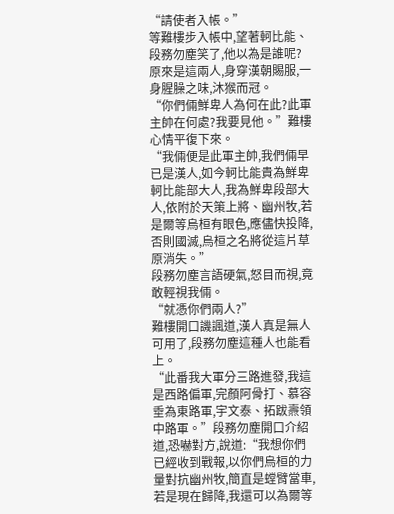“請使者入帳。”
等難樓步入帳中,望著軻比能、段務勿塵笑了,他以為是誰呢?原來是這兩人,身穿漢朝賜服,一身腥臊之味,沐猴而冠。
“你們倆鮮卑人為何在此?此軍主帥在何處?我要見他。”難樓心情平復下來。
“我倆便是此軍主帥,我們倆早已是漢人,如今軻比能貴為鮮卑軻比能部大人,我為鮮卑段部大人,依附於天策上將、幽州牧,若是爾等烏桓有眼色,應儘快投降,否則國滅,烏桓之名將從這片草原消失。”
段務勿塵言語硬氣,怒目而視,竟敢輕視我倆。
“就憑你們兩人?”
難樓開口譏諷道,漢人真是無人可用了,段務勿塵這種人也能看上。
“此番我大軍分三路進發,我這是西路偏軍,完顏阿骨打、慕容垂為東路軍,宇文泰、拓跋燾領中路軍。”段務勿塵開口介紹道,恐嚇對方,說道:“我想你們已經收到戰報,以你們烏桓的力量對抗幽州牧,簡直是螳臂當車,若是現在歸降,我還可以為爾等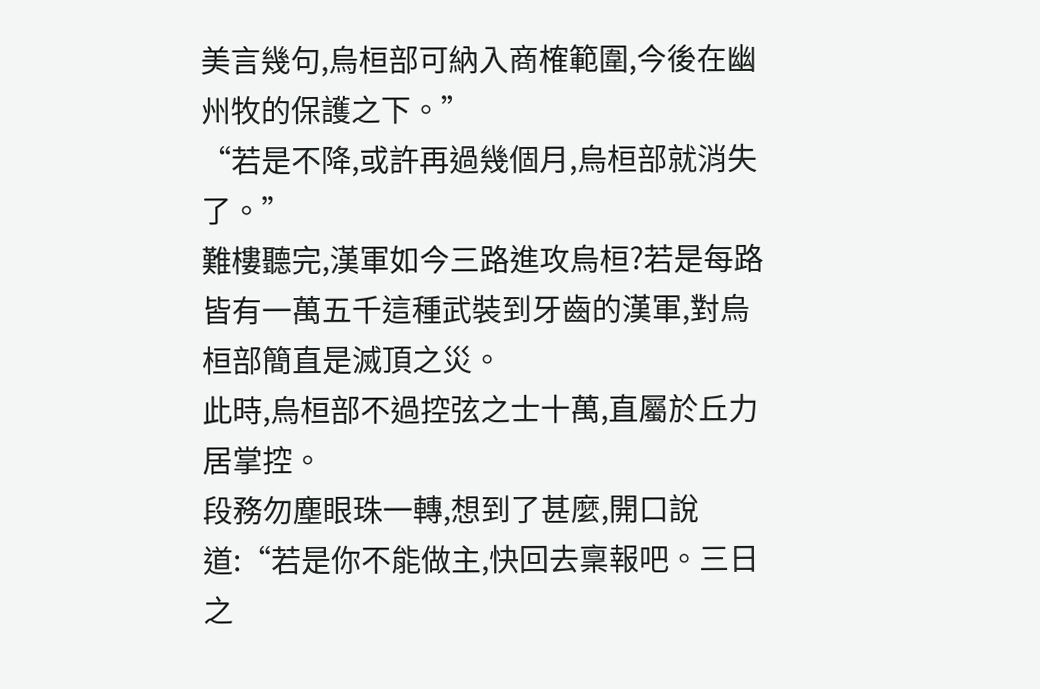美言幾句,烏桓部可納入商榷範圍,今後在幽州牧的保護之下。”
“若是不降,或許再過幾個月,烏桓部就消失了。”
難樓聽完,漢軍如今三路進攻烏桓?若是每路皆有一萬五千這種武裝到牙齒的漢軍,對烏桓部簡直是滅頂之災。
此時,烏桓部不過控弦之士十萬,直屬於丘力居掌控。
段務勿塵眼珠一轉,想到了甚麼,開口說道:“若是你不能做主,快回去稟報吧。三日之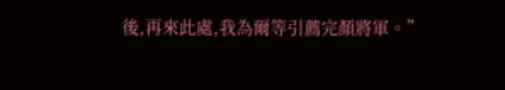後,再來此處,我為爾等引薦完顏將軍。”